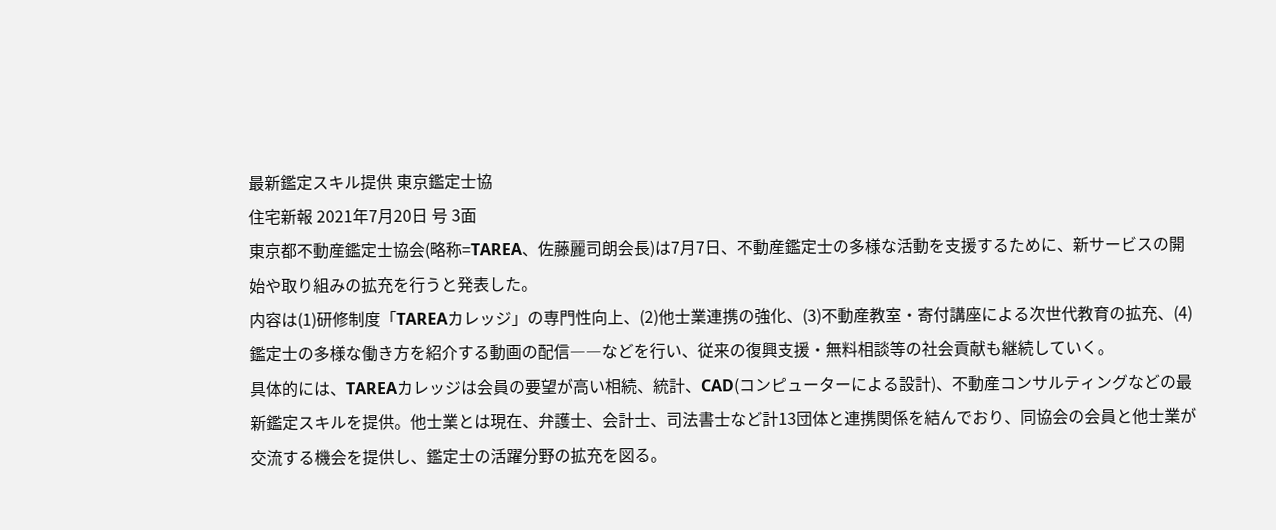最新鑑定スキル提供 東京鑑定士協
住宅新報 2021年7月20日 号 3面
東京都不動産鑑定士協会(略称=TAREA、佐藤麗司朗会長)は7月7日、不動産鑑定士の多様な活動を支援するために、新サービスの開始や取り組みの拡充を行うと発表した。
内容は(1)研修制度「TAREAカレッジ」の専門性向上、(2)他士業連携の強化、(3)不動産教室・寄付講座による次世代教育の拡充、(4)鑑定士の多様な働き方を紹介する動画の配信――などを行い、従来の復興支援・無料相談等の社会貢献も継続していく。
具体的には、TAREAカレッジは会員の要望が高い相続、統計、CAD(コンピューターによる設計)、不動産コンサルティングなどの最新鑑定スキルを提供。他士業とは現在、弁護士、会計士、司法書士など計13団体と連携関係を結んでおり、同協会の会員と他士業が交流する機会を提供し、鑑定士の活躍分野の拡充を図る。